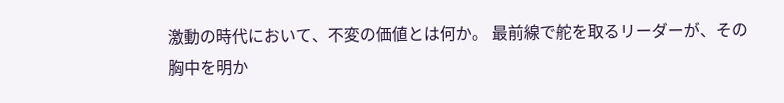激動の時代において、不変の価値とは何か。 最前線で舵を取るリーダーが、その胸中を明か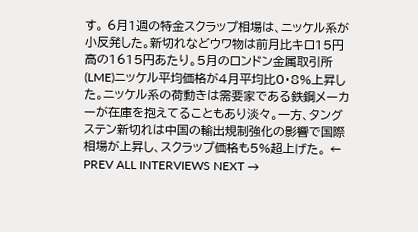す。 6月1週の特金スクラップ相場は、ニッケル系が小反発した。新切れなどウワ物は前月比キロ15円高の1615円あたり。5月のロンドン金属取引所(LME)ニッケル平均価格が4月平均比0・8%上昇した。ニッケル系の荷動きは需要家である鉄鋼メーカーが在庫を抱えてることもあり淡々。一方、タングステン新切れは中国の輸出規制強化の影響で国際相場が上昇し、スクラップ価格も5%超上げた。 ← PREV ALL INTERVIEWS NEXT →